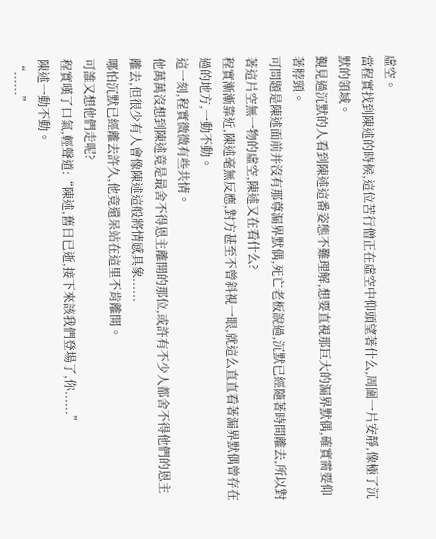虛空。
當程實找到陳述的時候,這位苦行僧正在虛空中仰頭望著什么,周圍一片安靜,像極了沉默的領域。
覲見過沉默的人看到陳述這番姿態不難理解,想要直視那巨大的漏界默偶,確實需要仰著脖頸。
可問題是陳述面前并沒有那尊漏界默偶,死亡老板說過,沉默已經隨著時間離去,所以對著這片空無一物的虛空,陳述又在看什么?
程實漸漸靠近,陳述毫無反應,對方甚至不曾斜視一眼,就這么直直看著漏界默偶曾存在過的地方,一動不動。
這一刻,程實微微有些共情。
他萬萬沒想到陳述竟是最舍不得恩主離開的那位,或許有不少人都舍不得他們的恩主離去,但很少有人會像陳述這般將情感具象......
哪怕沉默已經離去許久,他竟還呆站在這里不肯離開。
可誰又想他們走呢?
程實嘆了口氣,輕聲道:“陳述,舊日已逝,接下來該我們登場了,你......”
陳述一動不動。
“......”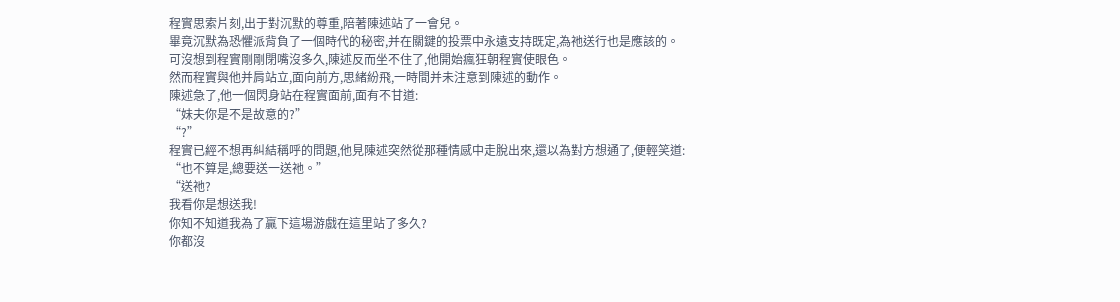程實思索片刻,出于對沉默的尊重,陪著陳述站了一會兒。
畢竟沉默為恐懼派背負了一個時代的秘密,并在關鍵的投票中永遠支持既定,為祂送行也是應該的。
可沒想到程實剛剛閉嘴沒多久,陳述反而坐不住了,他開始瘋狂朝程實使眼色。
然而程實與他并肩站立,面向前方,思緒紛飛,一時間并未注意到陳述的動作。
陳述急了,他一個閃身站在程實面前,面有不甘道:
“妹夫你是不是故意的?”
“?”
程實已經不想再糾結稱呼的問題,他見陳述突然從那種情感中走脫出來,還以為對方想通了,便輕笑道:
“也不算是,總要送一送祂。”
“送祂?
我看你是想送我!
你知不知道我為了贏下這場游戲在這里站了多久?
你都沒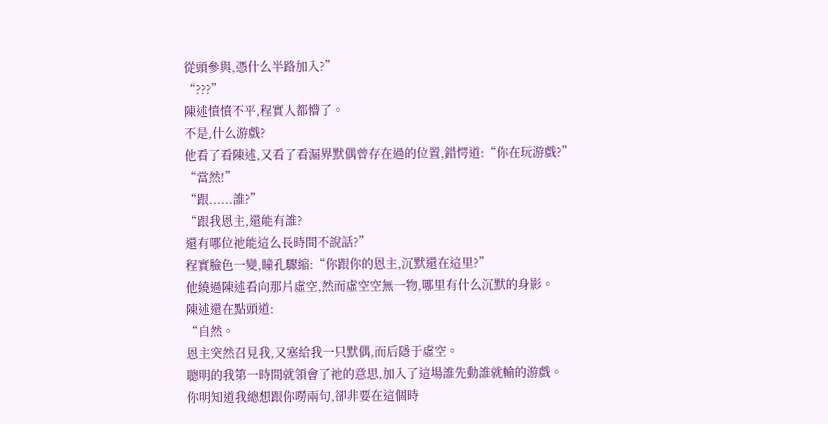從頭參與,憑什么半路加入?”
“???”
陳述憤憤不平,程實人都懵了。
不是,什么游戲?
他看了看陳述,又看了看漏界默偶曾存在過的位置,錯愕道:“你在玩游戲?”
“當然!”
“跟......誰?”
“跟我恩主,還能有誰?
還有哪位祂能這么長時間不說話?”
程實臉色一變,瞳孔驟縮:“你跟你的恩主,沉默還在這里?”
他繞過陳述看向那片虛空,然而虛空空無一物,哪里有什么沉默的身影。
陳述還在點頭道:
“自然。
恩主突然召見我,又塞給我一只默偶,而后隱于虛空。
聰明的我第一時間就領會了祂的意思,加入了這場誰先動誰就輸的游戲。
你明知道我總想跟你嘮兩句,卻非要在這個時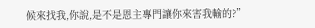候來找我,你說,是不是恩主專門讓你來害我輸的?”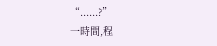“......?”
一時間,程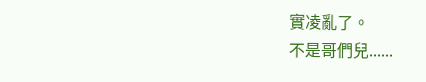實凌亂了。
不是哥們兒......